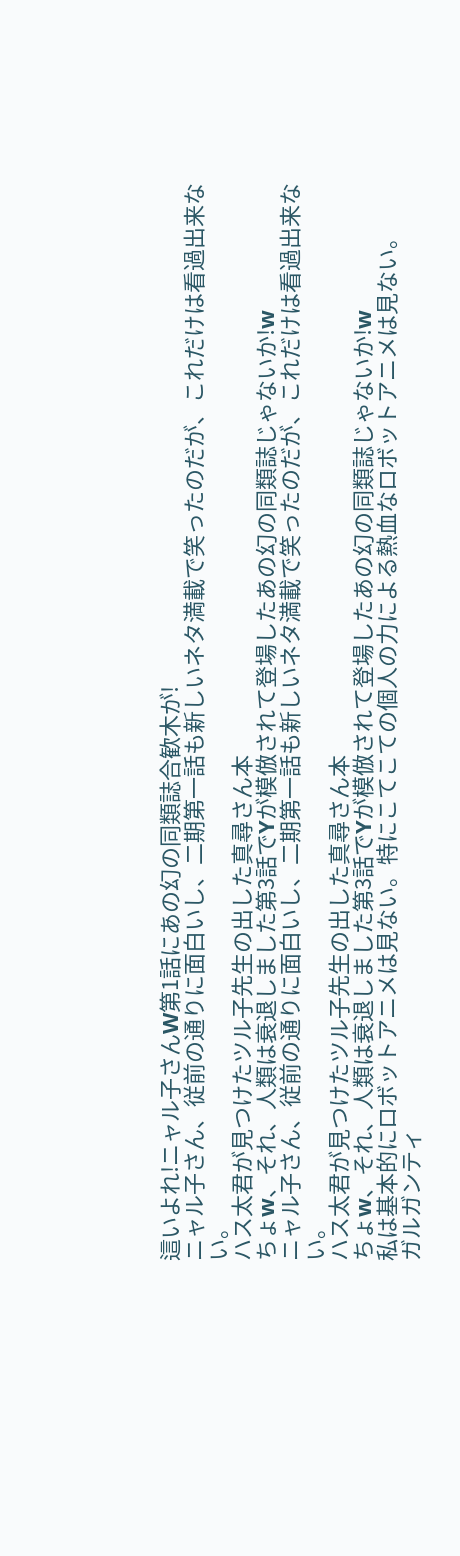這いよれ!ニャル子さんW第1話にあの幻の同類誌合歓木が!
ニャル子さん、従前の通りに面白いし、二期第一話も新しいネタ満載で笑ったのだが、これだけは看過出来ない。
ハス太君が見つけたツル子先生の出した真尋さん本
ちょw、それ、人類は衰退しました第3話でYが模倣されて登場したあの幻の同類誌じゃないか!w
ニャル子さん、従前の通りに面白いし、二期第一話も新しいネタ満載で笑ったのだが、これだけは看過出来ない。
ハス太君が見つけたツル子先生の出した真尋さん本
ちょw、それ、人類は衰退しました第3話でYが模倣されて登場したあの幻の同類誌じゃないか!w
私は基本的にロボットアニメは見ない。特にこてこての個人の力による熱血なロボットアニメは見ない。
ガルガンティ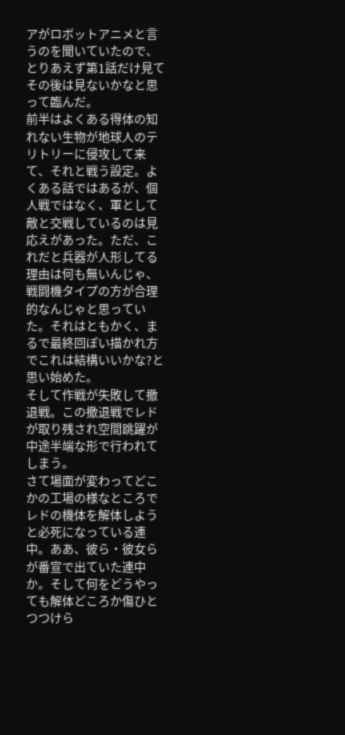アがロボットアニメと言うのを聞いていたので、とりあえず第1話だけ見てその後は見ないかなと思って臨んだ。
前半はよくある得体の知れない生物が地球人のテリトリーに侵攻して来て、それと戦う設定。よくある話ではあるが、個人戦ではなく、軍として敵と交戦しているのは見応えがあった。ただ、これだと兵器が人形してる理由は何も無いんじゃ、戦闘機タイプの方が合理的なんじゃと思っていた。それはともかく、まるで最終回ぽい描かれ方でこれは結構いいかな?と思い始めた。
そして作戦が失敗して撤退戦。この撤退戦でレドが取り残され空間跳躍が中途半端な形で行われてしまう。
さて場面が変わってどこかの工場の様なところでレドの機体を解体しようと必死になっている連中。ああ、彼ら・彼女らが番宣で出ていた連中か。そして何をどうやっても解体どころか傷ひとつつけら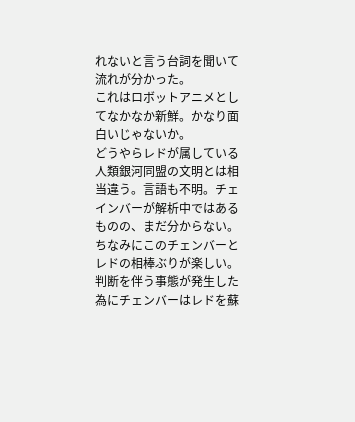れないと言う台詞を聞いて流れが分かった。
これはロボットアニメとしてなかなか新鮮。かなり面白いじゃないか。
どうやらレドが属している人類銀河同盟の文明とは相当違う。言語も不明。チェインバーが解析中ではあるものの、まだ分からない。ちなみにこのチェンバーとレドの相棒ぶりが楽しい。判断を伴う事態が発生した為にチェンバーはレドを蘇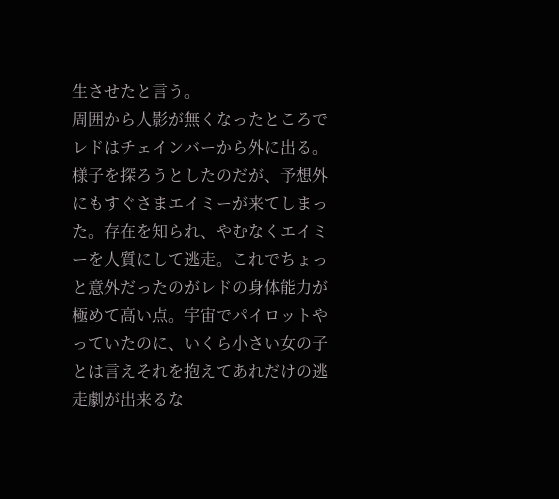生させたと言う。
周囲から人影が無くなったところでレドはチェインバーから外に出る。様子を探ろうとしたのだが、予想外にもすぐさまエイミーが来てしまった。存在を知られ、やむなくエイミーを人質にして逃走。これでちょっと意外だったのがレドの身体能力が極めて高い点。宇宙でパイロットやっていたのに、いくら小さい女の子とは言えそれを抱えてあれだけの逃走劇が出来るな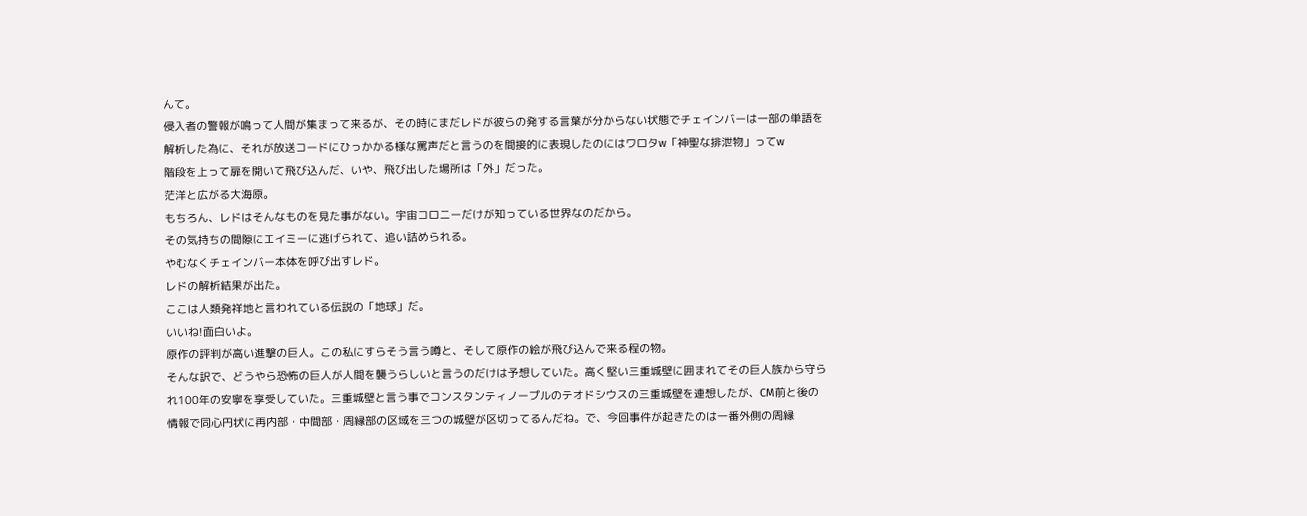んて。
侵入者の警報が鳴って人間が集まって来るが、その時にまだレドが彼らの発する言葉が分からない状態でチェインバーは一部の単語を解析した為に、それが放送コードにひっかかる様な罵声だと言うのを間接的に表現したのにはワロタw「神聖な排泄物」ってw
階段を上って扉を開いて飛び込んだ、いや、飛び出した場所は「外」だった。
茫洋と広がる大海原。
もちろん、レドはそんなものを見た事がない。宇宙コロニーだけが知っている世界なのだから。
その気持ちの間隙にエイミーに逃げられて、追い詰められる。
やむなくチェインバー本体を呼び出すレド。
レドの解析結果が出た。
ここは人類発祥地と言われている伝説の「地球」だ。
いいね!面白いよ。
原作の評判が高い進撃の巨人。この私にすらそう言う噂と、そして原作の絵が飛び込んで来る程の物。
そんな訳で、どうやら恐怖の巨人が人間を襲うらしいと言うのだけは予想していた。高く堅い三重城壁に囲まれてその巨人族から守られ100年の安寧を享受していた。三重城壁と言う事でコンスタンティノープルのテオドシウスの三重城壁を連想したが、CM前と後の情報で同心円状に再内部・中間部・周縁部の区域を三つの城壁が区切ってるんだね。で、今回事件が起きたのは一番外側の周縁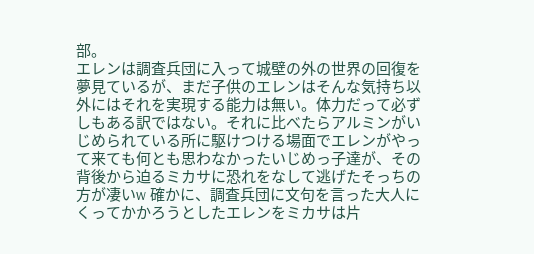部。
エレンは調査兵団に入って城壁の外の世界の回復を夢見ているが、まだ子供のエレンはそんな気持ち以外にはそれを実現する能力は無い。体力だって必ずしもある訳ではない。それに比べたらアルミンがいじめられている所に駆けつける場面でエレンがやって来ても何とも思わなかったいじめっ子達が、その背後から迫るミカサに恐れをなして逃げたそっちの方が凄いw 確かに、調査兵団に文句を言った大人にくってかかろうとしたエレンをミカサは片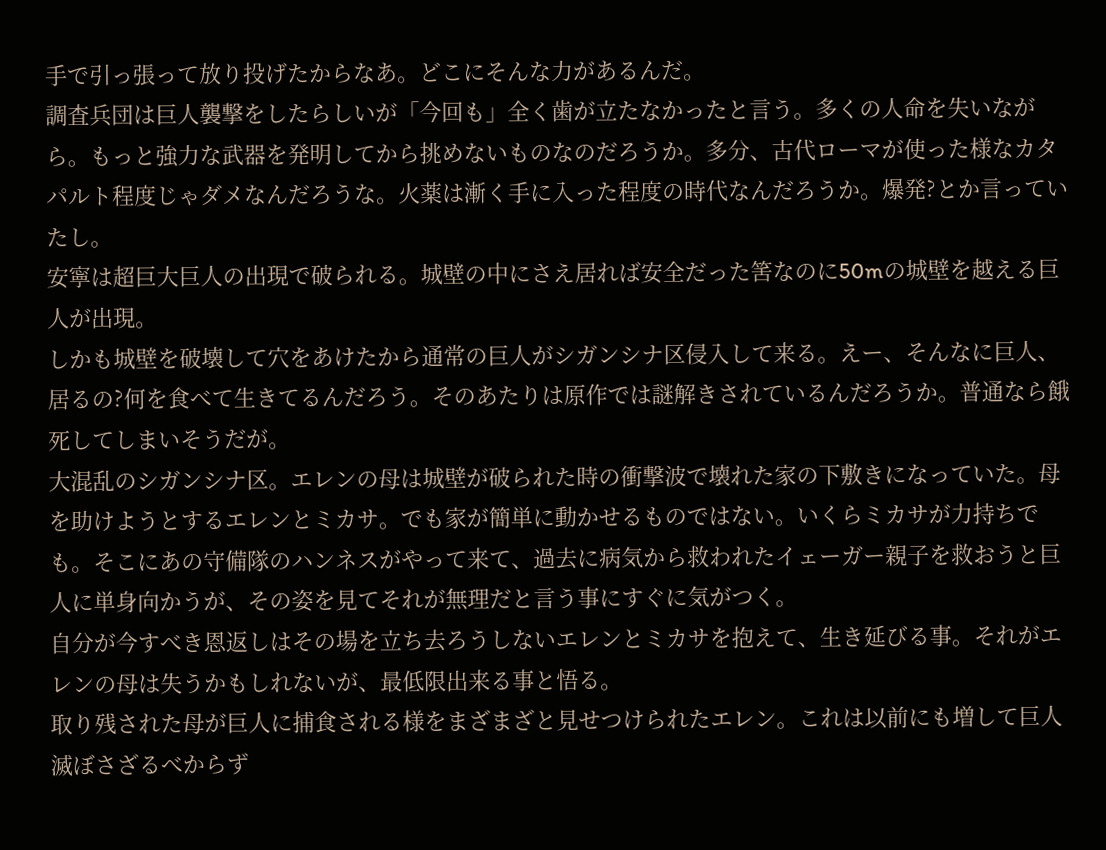手で引っ張って放り投げたからなあ。どこにそんな力があるんだ。
調査兵団は巨人襲撃をしたらしいが「今回も」全く歯が立たなかったと言う。多くの人命を失いながら。もっと強力な武器を発明してから挑めないものなのだろうか。多分、古代ローマが使った様なカタパルト程度じゃダメなんだろうな。火薬は漸く手に入った程度の時代なんだろうか。爆発?とか言っていたし。
安寧は超巨大巨人の出現で破られる。城壁の中にさえ居れば安全だった筈なのに50mの城壁を越える巨人が出現。
しかも城壁を破壊して穴をあけたから通常の巨人がシガンシナ区侵入して来る。えー、そんなに巨人、居るの?何を食べて生きてるんだろう。そのあたりは原作では謎解きされているんだろうか。普通なら餓死してしまいそうだが。
大混乱のシガンシナ区。エレンの母は城壁が破られた時の衝撃波で壊れた家の下敷きになっていた。母を助けようとするエレンとミカサ。でも家が簡単に動かせるものではない。いくらミカサが力持ちでも。そこにあの守備隊のハンネスがやって来て、過去に病気から救われたイェーガー親子を救おうと巨人に単身向かうが、その姿を見てそれが無理だと言う事にすぐに気がつく。
自分が今すべき恩返しはその場を立ち去ろうしないエレンとミカサを抱えて、生き延びる事。それがエレンの母は失うかもしれないが、最低限出来る事と悟る。
取り残された母が巨人に捕食される様をまざまざと見せつけられたエレン。これは以前にも増して巨人滅ぼさざるべからず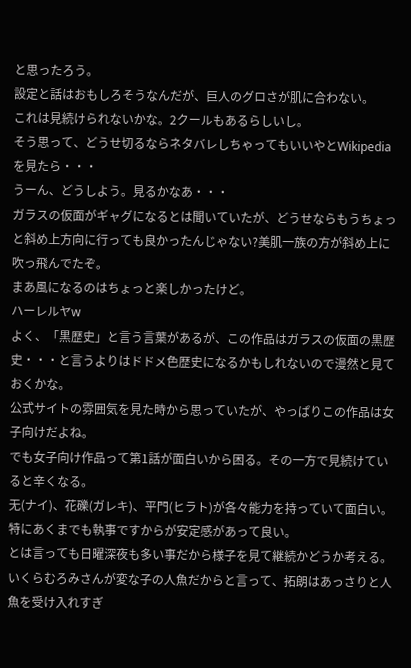と思ったろう。
設定と話はおもしろそうなんだが、巨人のグロさが肌に合わない。
これは見続けられないかな。2クールもあるらしいし。
そう思って、どうせ切るならネタバレしちゃってもいいやとWikipediaを見たら・・・
うーん、どうしよう。見るかなあ・・・
ガラスの仮面がギャグになるとは聞いていたが、どうせならもうちょっと斜め上方向に行っても良かったんじゃない?美肌一族の方が斜め上に吹っ飛んでたぞ。
まあ風になるのはちょっと楽しかったけど。
ハーレルヤw
よく、「黒歴史」と言う言葉があるが、この作品はガラスの仮面の黒歴史・・・と言うよりはドドメ色歴史になるかもしれないので漫然と見ておくかな。
公式サイトの雰囲気を見た時から思っていたが、やっぱりこの作品は女子向けだよね。
でも女子向け作品って第1話が面白いから困る。その一方で見続けていると辛くなる。
无(ナイ)、花礫(ガレキ)、平門(ヒラト)が各々能力を持っていて面白い。特にあくまでも執事ですからが安定感があって良い。
とは言っても日曜深夜も多い事だから様子を見て継続かどうか考える。
いくらむろみさんが変な子の人魚だからと言って、拓朗はあっさりと人魚を受け入れすぎ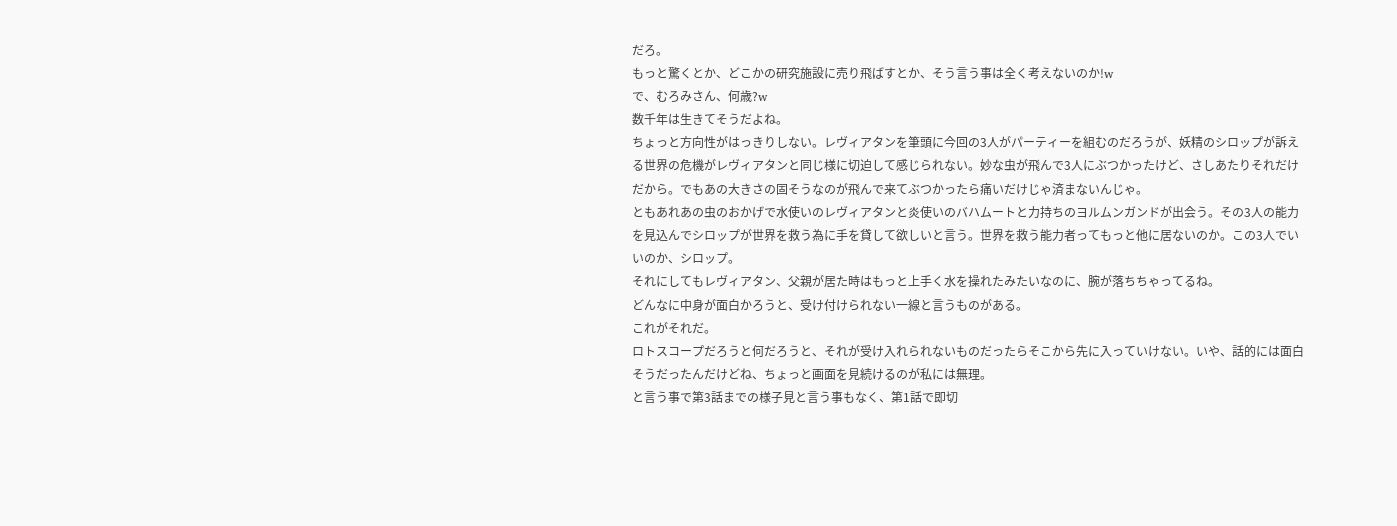だろ。
もっと驚くとか、どこかの研究施設に売り飛ばすとか、そう言う事は全く考えないのか!w
で、むろみさん、何歳?w
数千年は生きてそうだよね。
ちょっと方向性がはっきりしない。レヴィアタンを筆頭に今回の3人がパーティーを組むのだろうが、妖精のシロップが訴える世界の危機がレヴィアタンと同じ様に切迫して感じられない。妙な虫が飛んで3人にぶつかったけど、さしあたりそれだけだから。でもあの大きさの固そうなのが飛んで来てぶつかったら痛いだけじゃ済まないんじゃ。
ともあれあの虫のおかげで水使いのレヴィアタンと炎使いのバハムートと力持ちのヨルムンガンドが出会う。その3人の能力を見込んでシロップが世界を救う為に手を貸して欲しいと言う。世界を救う能力者ってもっと他に居ないのか。この3人でいいのか、シロップ。
それにしてもレヴィアタン、父親が居た時はもっと上手く水を操れたみたいなのに、腕が落ちちゃってるね。
どんなに中身が面白かろうと、受け付けられない一線と言うものがある。
これがそれだ。
ロトスコープだろうと何だろうと、それが受け入れられないものだったらそこから先に入っていけない。いや、話的には面白そうだったんだけどね、ちょっと画面を見続けるのが私には無理。
と言う事で第3話までの様子見と言う事もなく、第1話で即切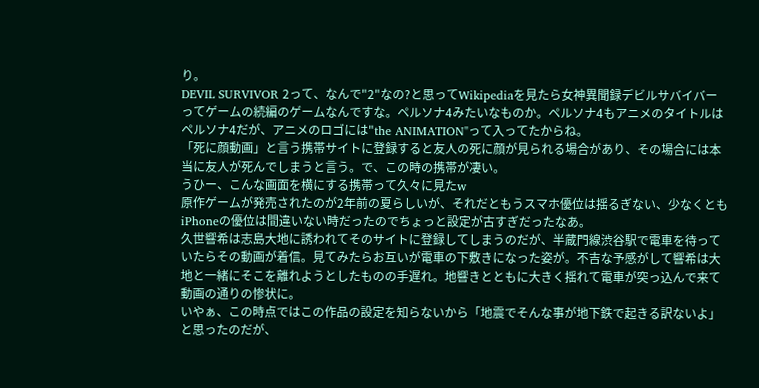り。
DEVIL SURVIVOR 2って、なんで"2"なの?と思ってWikipediaを見たら女神異聞録デビルサバイバーってゲームの続編のゲームなんですな。ペルソナ4みたいなものか。ペルソナ4もアニメのタイトルはペルソナ4だが、アニメのロゴには"the ANIMATION"って入ってたからね。
「死に顔動画」と言う携帯サイトに登録すると友人の死に顔が見られる場合があり、その場合には本当に友人が死んでしまうと言う。で、この時の携帯が凄い。
うひー、こんな画面を横にする携帯って久々に見たw
原作ゲームが発売されたのが2年前の夏らしいが、それだともうスマホ優位は揺るぎない、少なくともiPhoneの優位は間違いない時だったのでちょっと設定が古すぎだったなあ。
久世響希は志島大地に誘われてそのサイトに登録してしまうのだが、半蔵門線渋谷駅で電車を待っていたらその動画が着信。見てみたらお互いが電車の下敷きになった姿が。不吉な予感がして響希は大地と一緒にそこを離れようとしたものの手遅れ。地響きとともに大きく揺れて電車が突っ込んで来て動画の通りの惨状に。
いやぁ、この時点ではこの作品の設定を知らないから「地震でそんな事が地下鉄で起きる訳ないよ」と思ったのだが、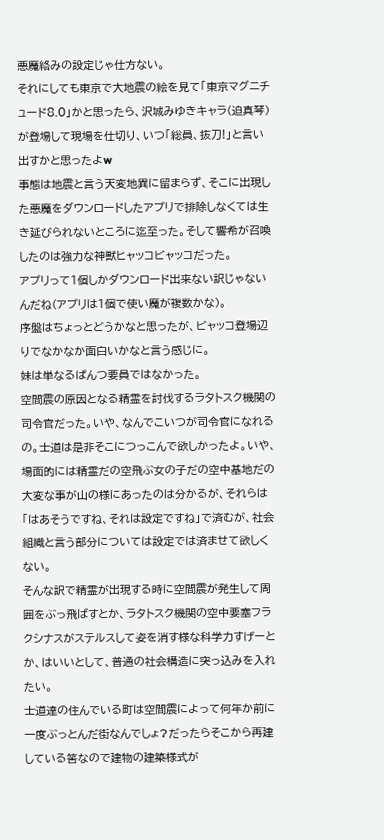悪魔絡みの設定じゃ仕方ない。
それにしても東京で大地震の絵を見て「東京マグニチュード8.0」かと思ったら、沢城みゆきキャラ(迫真琴)が登場して現場を仕切り、いつ「総員、抜刀!」と言い出すかと思ったよw
事態は地震と言う天変地異に留まらず、そこに出現した悪魔をダウンロードしたアプリで排除しなくては生き延びられないところに迄至った。そして響希が召喚したのは強力な神獣ヒャッコビャッコだった。
アプリって1個しかダウンロード出来ない訳じゃないんだね(アプリは1個で使い魔が複数かな)。
序盤はちょっとどうかなと思ったが、ビャッコ登場辺りでなかなか面白いかなと言う感じに。
妹は単なるぱんつ要員ではなかった。
空間震の原因となる精霊を討伐するラタトスク機関の司令官だった。いや、なんでこいつが司令官になれるの。士道は是非そこにつっこんで欲しかったよ。いや、場面的には精霊だの空飛ぶ女の子だの空中基地だの大変な事が山の様にあったのは分かるが、それらは「はあそうですね、それは設定ですね」で済むが、社会組織と言う部分については設定では済ませて欲しくない。
そんな訳で精霊が出現する時に空間震が発生して周囲をぶっ飛ばすとか、ラタトスク機関の空中要塞フラクシナスがステルスして姿を消す様な科学力すげーとか、はいいとして、普通の社会構造に突っ込みを入れたい。
士道達の住んでいる町は空間震によって何年か前に一度ぶっとんだ街なんでしょ?だったらそこから再建している筈なので建物の建築様式が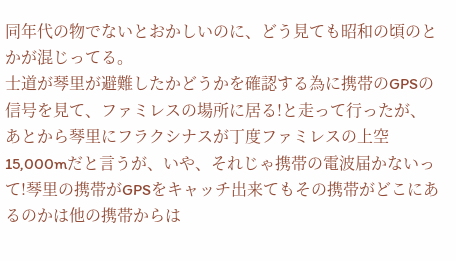同年代の物でないとおかしいのに、どう見ても昭和の頃のとかが混じってる。
士道が琴里が避難したかどうかを確認する為に携帯のGPSの信号を見て、ファミレスの場所に居る!と走って行ったが、あとから琴里にフラクシナスが丁度ファミレスの上空15,000mだと言うが、いや、それじゃ携帯の電波届かないって!琴里の携帯がGPSをキャッチ出来てもその携帯がどこにあるのかは他の携帯からは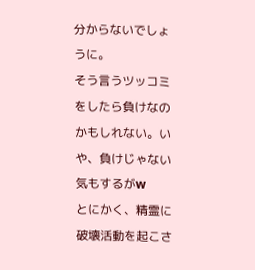分からないでしょうに。
そう言うツッコミをしたら負けなのかもしれない。いや、負けじゃない気もするがw
とにかく、精霊に破壊活動を起こさ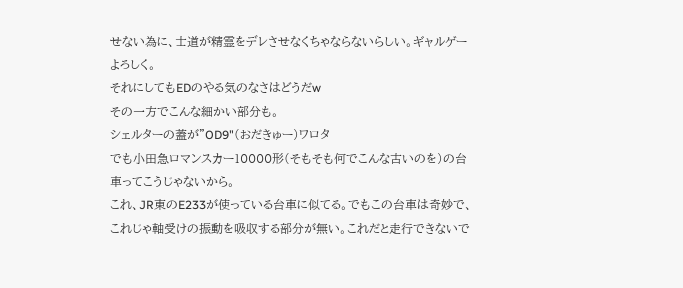せない為に、士道が精霊をデレさせなくちゃならないらしい。ギャルゲーよろしく。
それにしてもEDのやる気のなさはどうだw
その一方でこんな細かい部分も。
シェルターの蓋が"OD9"(おだきゅー)ワロタ
でも小田急ロマンスカー10000形(そもそも何でこんな古いのを)の台車ってこうじゃないから。
これ、JR東のE233が使っている台車に似てる。でもこの台車は奇妙で、これじゃ軸受けの振動を吸収する部分が無い。これだと走行できないで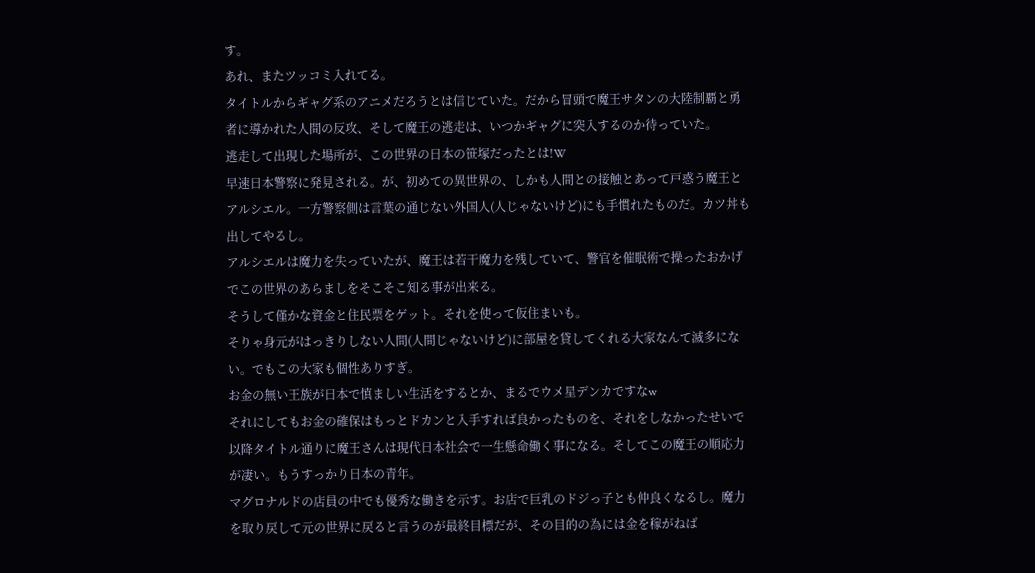す。
あれ、またツッコミ入れてる。
タイトルからギャグ系のアニメだろうとは信じていた。だから冒頭で魔王サタンの大陸制覇と勇者に導かれた人間の反攻、そして魔王の逃走は、いつかギャグに突入するのか待っていた。
逃走して出現した場所が、この世界の日本の笹塚だったとは!W
早速日本警察に発見される。が、初めての異世界の、しかも人間との接触とあって戸惑う魔王とアルシエル。一方警察側は言葉の通じない外国人(人じゃないけど)にも手慣れたものだ。カツ丼も出してやるし。
アルシエルは魔力を失っていたが、魔王は若干魔力を残していて、警官を催眠術で操ったおかげでこの世界のあらましをそこそこ知る事が出来る。
そうして僅かな資金と住民票をゲット。それを使って仮住まいも。
そりゃ身元がはっきりしない人間(人間じゃないけど)に部屋を貸してくれる大家なんて滅多にない。でもこの大家も個性ありすぎ。
お金の無い王族が日本で慎ましい生活をするとか、まるでウメ星デンカですなw
それにしてもお金の確保はもっとドカンと入手すれば良かったものを、それをしなかったせいで以降タイトル通りに魔王さんは現代日本社会で一生懸命働く事になる。そしてこの魔王の順応力が凄い。もうすっかり日本の青年。
マグロナルドの店員の中でも優秀な働きを示す。お店で巨乳のドジっ子とも仲良くなるし。魔力を取り戻して元の世界に戻ると言うのが最終目標だが、その目的の為には金を稼がねば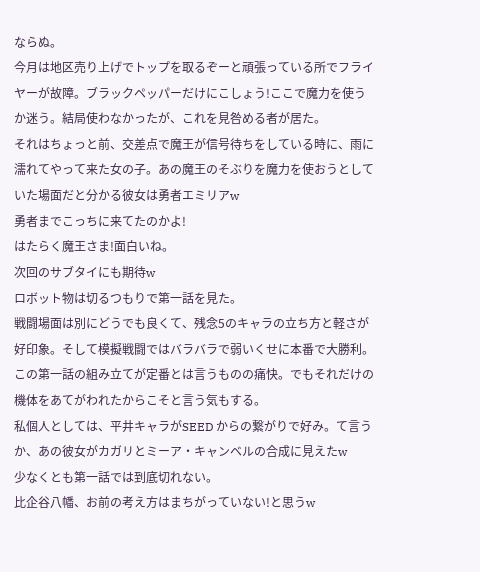ならぬ。
今月は地区売り上げでトップを取るぞーと頑張っている所でフライヤーが故障。ブラックペッパーだけにこしょう!ここで魔力を使うか迷う。結局使わなかったが、これを見咎める者が居た。
それはちょっと前、交差点で魔王が信号待ちをしている時に、雨に濡れてやって来た女の子。あの魔王のそぶりを魔力を使おうとしていた場面だと分かる彼女は勇者エミリアw
勇者までこっちに来てたのかよ!
はたらく魔王さま!面白いね。
次回のサブタイにも期待w
ロボット物は切るつもりで第一話を見た。
戦闘場面は別にどうでも良くて、残念5のキャラの立ち方と軽さが好印象。そして模擬戦闘ではバラバラで弱いくせに本番で大勝利。この第一話の組み立てが定番とは言うものの痛快。でもそれだけの機体をあてがわれたからこそと言う気もする。
私個人としては、平井キャラがSEED からの繋がりで好み。て言うか、あの彼女がカガリとミーア・キャンベルの合成に見えたw
少なくとも第一話では到底切れない。
比企谷八幡、お前の考え方はまちがっていない!と思うw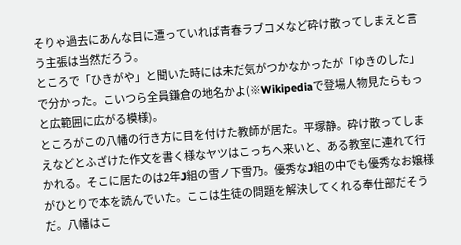そりゃ過去にあんな目に遭っていれば青春ラブコメなど砕け散ってしまえと言う主張は当然だろう。
ところで「ひきがや」と聞いた時には未だ気がつかなかったが「ゆきのした」で分かった。こいつら全員鎌倉の地名かよ(※Wikipediaで登場人物見たらもっと広範囲に広がる模様)。
ところがこの八幡の行き方に目を付けた教師が居た。平塚静。砕け散ってしまえなどとふざけた作文を書く様なヤツはこっちへ来いと、ある教室に連れて行かれる。そこに居たのは2年J組の雪ノ下雪乃。優秀なJ組の中でも優秀なお嬢様がひとりで本を読んでいた。ここは生徒の問題を解決してくれる奉仕部だそうだ。八幡はこ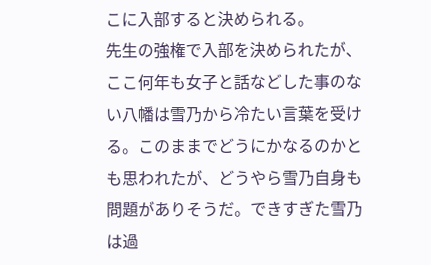こに入部すると決められる。
先生の強権で入部を決められたが、ここ何年も女子と話などした事のない八幡は雪乃から冷たい言葉を受ける。このままでどうにかなるのかとも思われたが、どうやら雪乃自身も問題がありそうだ。できすぎた雪乃は過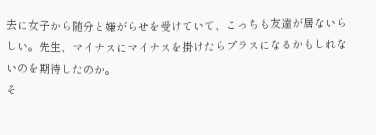去に女子から随分と嫌がらせを受けていて、こっちも友達が居ないらしい。先生、マイナスにマイナスを掛けたらプラスになるかもしれないのを期待したのか。
そ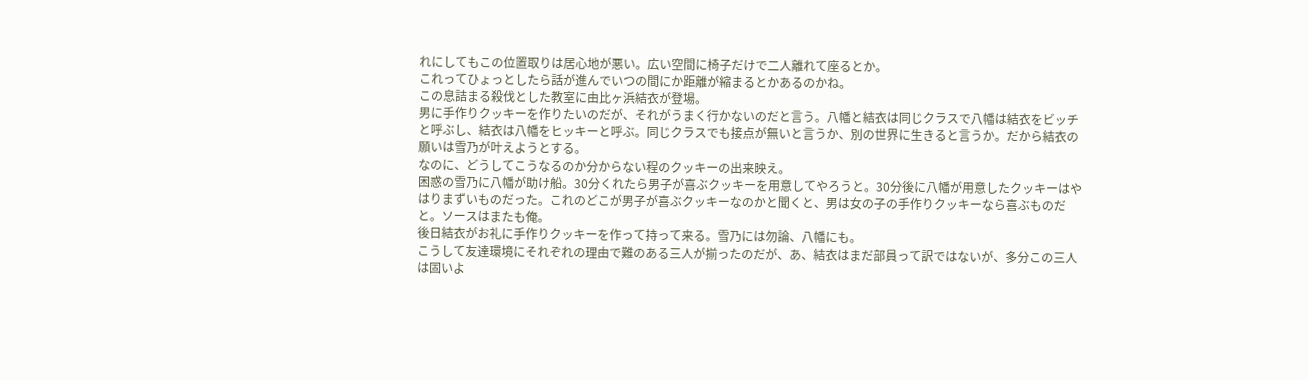れにしてもこの位置取りは居心地が悪い。広い空間に椅子だけで二人離れて座るとか。
これってひょっとしたら話が進んでいつの間にか距離が縮まるとかあるのかね。
この息詰まる殺伐とした教室に由比ヶ浜結衣が登場。
男に手作りクッキーを作りたいのだが、それがうまく行かないのだと言う。八幡と結衣は同じクラスで八幡は結衣をビッチと呼ぶし、結衣は八幡をヒッキーと呼ぶ。同じクラスでも接点が無いと言うか、別の世界に生きると言うか。だから結衣の願いは雪乃が叶えようとする。
なのに、どうしてこうなるのか分からない程のクッキーの出来映え。
困惑の雪乃に八幡が助け船。30分くれたら男子が喜ぶクッキーを用意してやろうと。30分後に八幡が用意したクッキーはやはりまずいものだった。これのどこが男子が喜ぶクッキーなのかと聞くと、男は女の子の手作りクッキーなら喜ぶものだと。ソースはまたも俺。
後日結衣がお礼に手作りクッキーを作って持って来る。雪乃には勿論、八幡にも。
こうして友達環境にそれぞれの理由で難のある三人が揃ったのだが、あ、結衣はまだ部員って訳ではないが、多分この三人は固いよ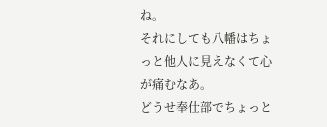ね。
それにしても八幡はちょっと他人に見えなくて心が痛むなあ。
どうせ奉仕部でちょっと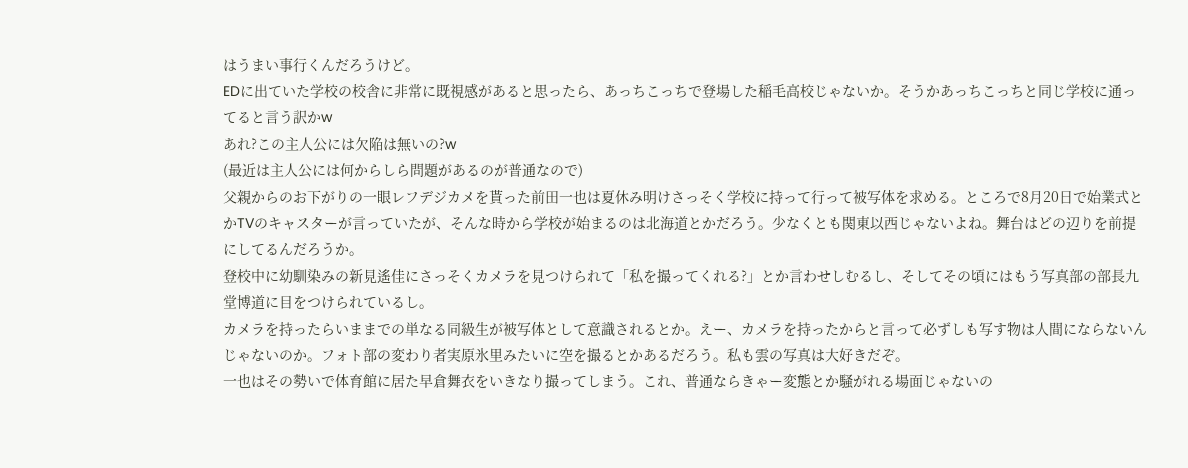はうまい事行くんだろうけど。
EDに出ていた学校の校舎に非常に既視感があると思ったら、あっちこっちで登場した稲毛高校じゃないか。そうかあっちこっちと同じ学校に通ってると言う訳かw
あれ?この主人公には欠陥は無いの?w
(最近は主人公には何からしら問題があるのが普通なので)
父親からのお下がりの一眼レフデジカメを貰った前田一也は夏休み明けさっそく学校に持って行って被写体を求める。ところで8月20日で始業式とかTVのキャスターが言っていたが、そんな時から学校が始まるのは北海道とかだろう。少なくとも関東以西じゃないよね。舞台はどの辺りを前提にしてるんだろうか。
登校中に幼馴染みの新見遙佳にさっそくカメラを見つけられて「私を撮ってくれる?」とか言わせしむるし、そしてその頃にはもう写真部の部長九堂博道に目をつけられているし。
カメラを持ったらいままでの単なる同級生が被写体として意識されるとか。えー、カメラを持ったからと言って必ずしも写す物は人間にならないんじゃないのか。フォト部の変わり者実原氷里みたいに空を撮るとかあるだろう。私も雲の写真は大好きだぞ。
一也はその勢いで体育館に居た早倉舞衣をいきなり撮ってしまう。これ、普通ならきゃー変態とか騒がれる場面じゃないの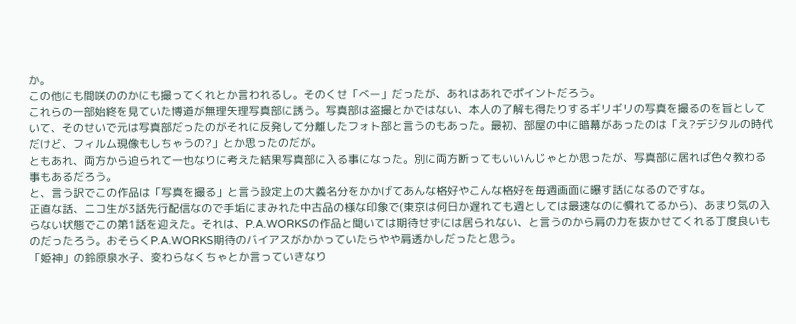か。
この他にも間咲ののかにも撮ってくれとか言われるし。そのくせ「べー」だったが、あれはあれでポイントだろう。
これらの一部始終を見ていた博道が無理矢理写真部に誘う。写真部は盗撮とかではない、本人の了解も得たりするギリギリの写真を撮るのを旨としていて、そのせいで元は写真部だったのがそれに反発して分離したフォト部と言うのもあった。最初、部屋の中に暗幕があったのは「え?デジタルの時代だけど、フィルム現像もしちゃうの?」とか思ったのだが。
ともあれ、両方から迫られて一也なりに考えた結果写真部に入る事になった。別に両方断ってもいいんじゃとか思ったが、写真部に居れば色々教わる事もあるだろう。
と、言う訳でこの作品は「写真を撮る」と言う設定上の大義名分をかかげてあんな格好やこんな格好を毎週画面に曝す話になるのですな。
正直な話、ニコ生が3話先行配信なので手垢にまみれた中古品の様な印象で(東京は何日か遅れても週としては最速なのに慣れてるから)、あまり気の入らない状態でこの第1話を迎えた。それは、P.A.WORKSの作品と聞いては期待せずには居られない、と言うのから肩の力を抜かせてくれる丁度良いものだったろう。おそらくP.A.WORKS期待のバイアスがかかっていたらやや肩透かしだったと思う。
「姫神」の鈴原泉水子、変わらなくちゃとか言っていきなり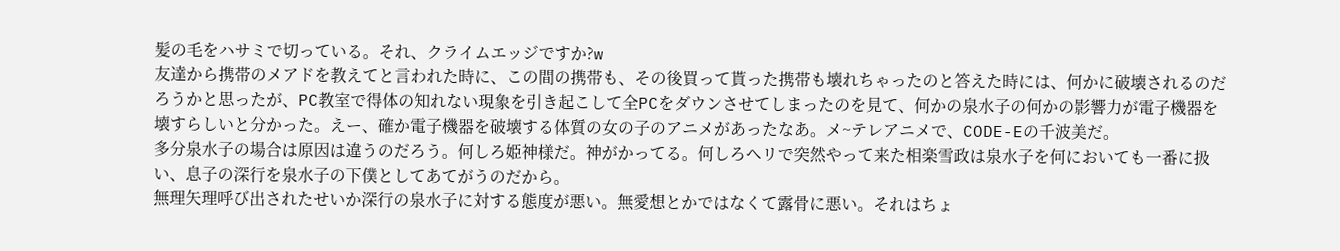髪の毛をハサミで切っている。それ、クライムエッジですか?w
友達から携帯のメアドを教えてと言われた時に、この間の携帯も、その後買って貰った携帯も壊れちゃったのと答えた時には、何かに破壊されるのだろうかと思ったが、PC教室で得体の知れない現象を引き起こして全PCをダウンさせてしまったのを見て、何かの泉水子の何かの影響力が電子機器を壊すらしいと分かった。えー、確か電子機器を破壊する体質の女の子のアニメがあったなあ。メ~テレアニメで、CODE-Eの千波美だ。
多分泉水子の場合は原因は違うのだろう。何しろ姫神様だ。神がかってる。何しろヘリで突然やって来た相楽雪政は泉水子を何においても一番に扱い、息子の深行を泉水子の下僕としてあてがうのだから。
無理矢理呼び出されたせいか深行の泉水子に対する態度が悪い。無愛想とかではなくて露骨に悪い。それはちょ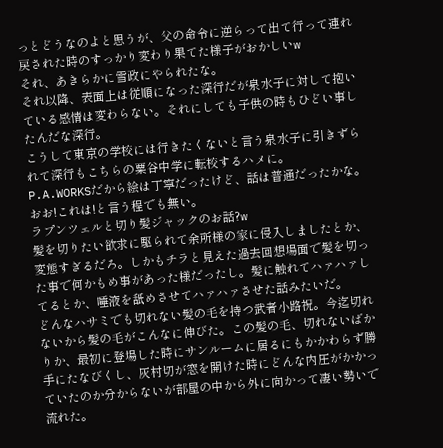っとどうなのよと思うが、父の命令に逆らって出て行って連れ戻された時のすっかり変わり果てた様子がおかしいw
それ、あきらかに雪政にやられたな。
それ以降、表面上は従順になった深行だが泉水子に対して抱いている感情は変わらない。それにしても子供の時もひどい事したんだな深行。
こうして東京の学校には行きたくないと言う泉水子に引きずられて深行もこちらの粟谷中学に転校するハメに。
P.A.WORKSだから絵は丁寧だったけど、話は普通だったかな。
おお!これは!と言う程でも無い。
ラプンツェルと切り髪ジャックのお話?w
髪を切りたい欲求に駆られて余所様の家に侵入しましたとか、変態すぎるだろ。しかもチラと見えた過去回想場面で髪を切った事で何かもめ事があった様だったし。髪に触れてハァハァしてるとか、唾液を舐めさせてハァハァさせた話みたいだ。
どんなハサミでも切れない髪の毛を持つ武者小路祝。今迄切れないから髪の毛がこんなに伸びた。この髪の毛、切れないばかりか、最初に登場した時にサンルームに居るにもかかわらず勝手にたなびくし、灰村切が窓を開けた時にどんな内圧がかかっていたのか分からないが部屋の中から外に向かって凄い勢いで流れた。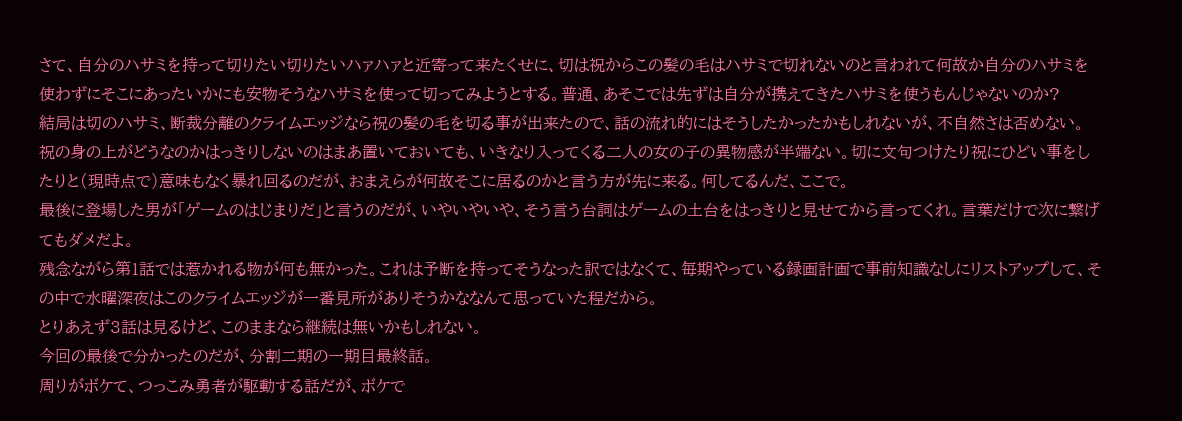さて、自分のハサミを持って切りたい切りたいハァハァと近寄って来たくせに、切は祝からこの髪の毛はハサミで切れないのと言われて何故か自分のハサミを使わずにそこにあったいかにも安物そうなハサミを使って切ってみようとする。普通、あそこでは先ずは自分が携えてきたハサミを使うもんじゃないのか?
結局は切のハサミ、断裁分離のクライムエッジなら祝の髪の毛を切る事が出来たので、話の流れ的にはそうしたかったかもしれないが、不自然さは否めない。
祝の身の上がどうなのかはっきりしないのはまあ置いておいても、いきなり入ってくる二人の女の子の異物感が半端ない。切に文句つけたり祝にひどい事をしたりと(現時点で)意味もなく暴れ回るのだが、おまえらが何故そこに居るのかと言う方が先に来る。何してるんだ、ここで。
最後に登場した男が「ゲームのはじまりだ」と言うのだが、いやいやいや、そう言う台詞はゲームの土台をはっきりと見せてから言ってくれ。言葉だけで次に繋げてもダメだよ。
残念ながら第1話では惹かれる物が何も無かった。これは予断を持ってそうなった訳ではなくて、毎期やっている録画計画で事前知識なしにリストアップして、その中で水曜深夜はこのクライムエッジが一番見所がありそうかななんて思っていた程だから。
とりあえず3話は見るけど、このままなら継続は無いかもしれない。
今回の最後で分かったのだが、分割二期の一期目最終話。
周りがボケて、つっこみ勇者が駆動する話だが、ボケで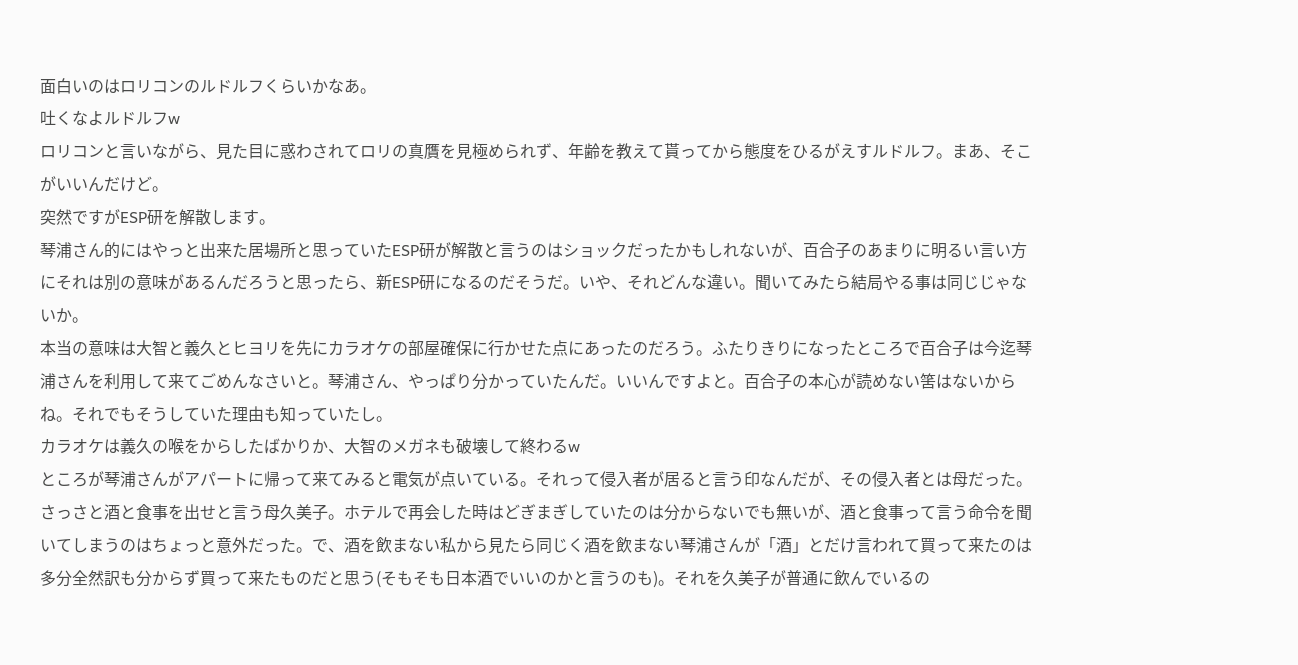面白いのはロリコンのルドルフくらいかなあ。
吐くなよルドルフw
ロリコンと言いながら、見た目に惑わされてロリの真贋を見極められず、年齢を教えて貰ってから態度をひるがえすルドルフ。まあ、そこがいいんだけど。
突然ですがESP研を解散します。
琴浦さん的にはやっと出来た居場所と思っていたESP研が解散と言うのはショックだったかもしれないが、百合子のあまりに明るい言い方にそれは別の意味があるんだろうと思ったら、新ESP研になるのだそうだ。いや、それどんな違い。聞いてみたら結局やる事は同じじゃないか。
本当の意味は大智と義久とヒヨリを先にカラオケの部屋確保に行かせた点にあったのだろう。ふたりきりになったところで百合子は今迄琴浦さんを利用して来てごめんなさいと。琴浦さん、やっぱり分かっていたんだ。いいんですよと。百合子の本心が読めない筈はないからね。それでもそうしていた理由も知っていたし。
カラオケは義久の喉をからしたばかりか、大智のメガネも破壊して終わるw
ところが琴浦さんがアパートに帰って来てみると電気が点いている。それって侵入者が居ると言う印なんだが、その侵入者とは母だった。
さっさと酒と食事を出せと言う母久美子。ホテルで再会した時はどぎまぎしていたのは分からないでも無いが、酒と食事って言う命令を聞いてしまうのはちょっと意外だった。で、酒を飲まない私から見たら同じく酒を飲まない琴浦さんが「酒」とだけ言われて買って来たのは多分全然訳も分からず買って来たものだと思う(そもそも日本酒でいいのかと言うのも)。それを久美子が普通に飲んでいるの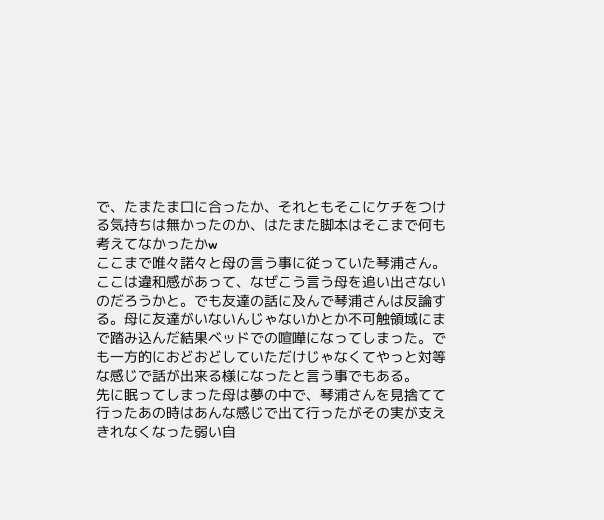で、たまたま口に合ったか、それともそこにケチをつける気持ちは無かったのか、はたまた脚本はそこまで何も考えてなかったかw
ここまで唯々諾々と母の言う事に従っていた琴浦さん。ここは違和感があって、なぜこう言う母を追い出さないのだろうかと。でも友達の話に及んで琴浦さんは反論する。母に友達がいないんじゃないかとか不可触領域にまで踏み込んだ結果ベッドでの喧嘩になってしまった。でも一方的におどおどしていただけじゃなくてやっと対等な感じで話が出来る様になったと言う事でもある。
先に眠ってしまった母は夢の中で、琴浦さんを見捨てて行ったあの時はあんな感じで出て行ったがその実が支えきれなくなった弱い自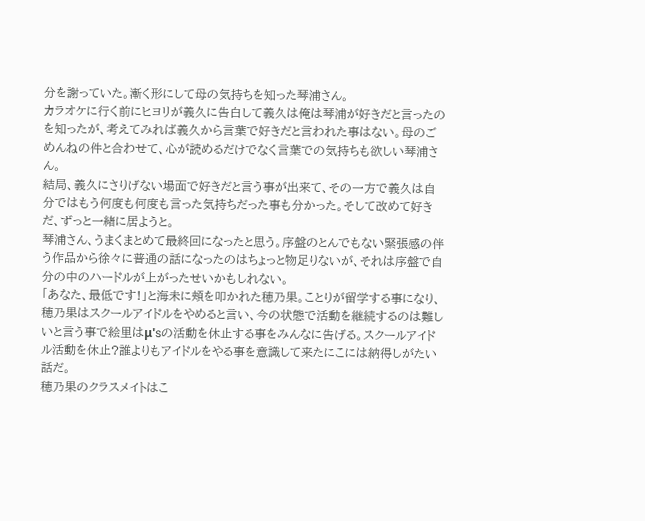分を謝っていた。漸く形にして母の気持ちを知った琴浦さん。
カラオケに行く前にヒヨリが義久に告白して義久は俺は琴浦が好きだと言ったのを知ったが、考えてみれば義久から言葉で好きだと言われた事はない。母のごめんねの件と合わせて、心が読めるだけでなく言葉での気持ちも欲しい琴浦さん。
結局、義久にさりげない場面で好きだと言う事が出来て、その一方で義久は自分ではもう何度も何度も言った気持ちだった事も分かった。そして改めて好きだ、ずっと一緒に居ようと。
琴浦さん、うまくまとめて最終回になったと思う。序盤のとんでもない緊張感の伴う作品から徐々に普通の話になったのはちょっと物足りないが、それは序盤で自分の中のハードルが上がったせいかもしれない。
「あなた、最低です!」と海未に頬を叩かれた穂乃果。ことりが留学する事になり、穂乃果はスクールアイドルをやめると言い、今の状態で活動を継続するのは難しいと言う事で絵里はμ'sの活動を休止する事をみんなに告げる。スクールアイドル活動を休止?誰よりもアイドルをやる事を意識して来たにこには納得しがたい話だ。
穂乃果のクラスメイトはこ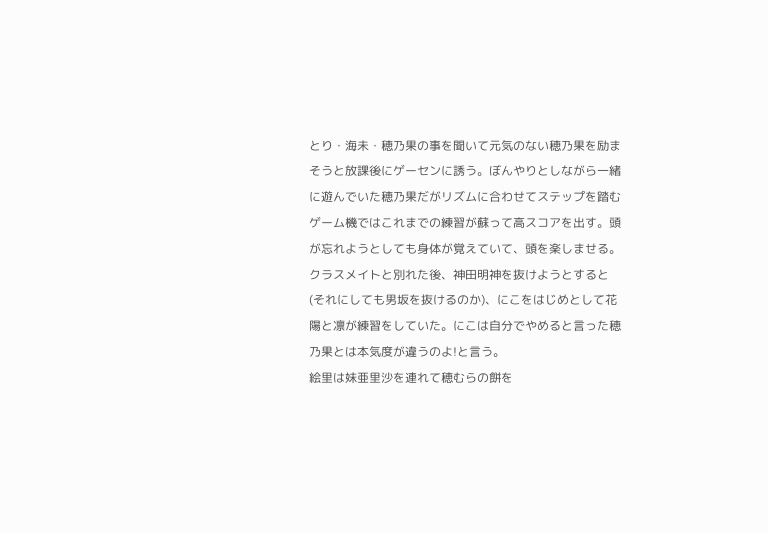とり・海未・穂乃果の事を聞いて元気のない穂乃果を励まそうと放課後にゲーセンに誘う。ぼんやりとしながら一緒に遊んでいた穂乃果だがリズムに合わせてステップを踏むゲーム機ではこれまでの練習が蘇って高スコアを出す。頭が忘れようとしても身体が覚えていて、頭を楽しませる。
クラスメイトと別れた後、神田明神を抜けようとすると(それにしても男坂を抜けるのか)、にこをはじめとして花陽と凛が練習をしていた。にこは自分でやめると言った穂乃果とは本気度が違うのよ!と言う。
絵里は妹亜里沙を連れて穂むらの餅を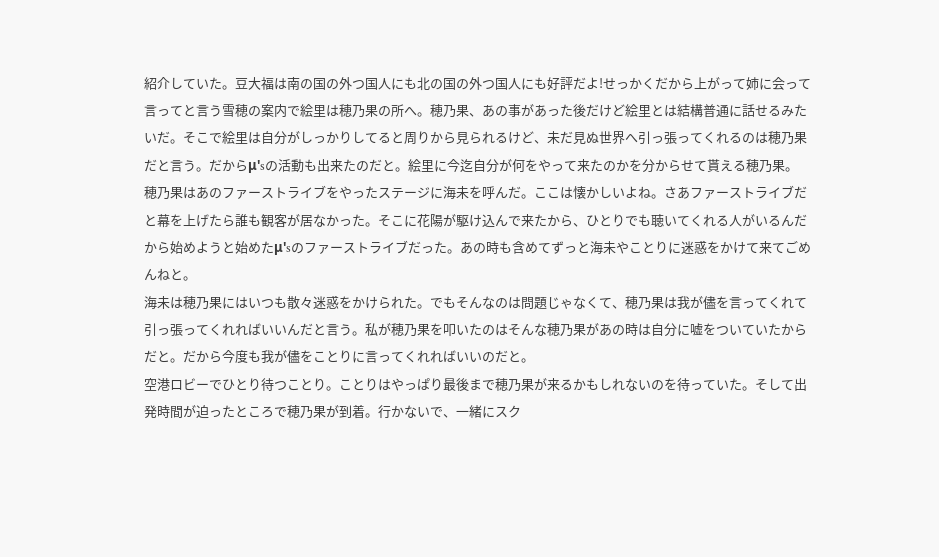紹介していた。豆大福は南の国の外つ国人にも北の国の外つ国人にも好評だよ!せっかくだから上がって姉に会って言ってと言う雪穂の案内で絵里は穂乃果の所へ。穂乃果、あの事があった後だけど絵里とは結構普通に話せるみたいだ。そこで絵里は自分がしっかりしてると周りから見られるけど、未だ見ぬ世界へ引っ張ってくれるのは穂乃果だと言う。だからμ'sの活動も出来たのだと。絵里に今迄自分が何をやって来たのかを分からせて貰える穂乃果。
穂乃果はあのファーストライブをやったステージに海未を呼んだ。ここは懐かしいよね。さあファーストライブだと幕を上げたら誰も観客が居なかった。そこに花陽が駆け込んで来たから、ひとりでも聴いてくれる人がいるんだから始めようと始めたμ'sのファーストライブだった。あの時も含めてずっと海未やことりに迷惑をかけて来てごめんねと。
海未は穂乃果にはいつも散々迷惑をかけられた。でもそんなのは問題じゃなくて、穂乃果は我が儘を言ってくれて引っ張ってくれればいいんだと言う。私が穂乃果を叩いたのはそんな穂乃果があの時は自分に嘘をついていたからだと。だから今度も我が儘をことりに言ってくれればいいのだと。
空港ロビーでひとり待つことり。ことりはやっぱり最後まで穂乃果が来るかもしれないのを待っていた。そして出発時間が迫ったところで穂乃果が到着。行かないで、一緒にスク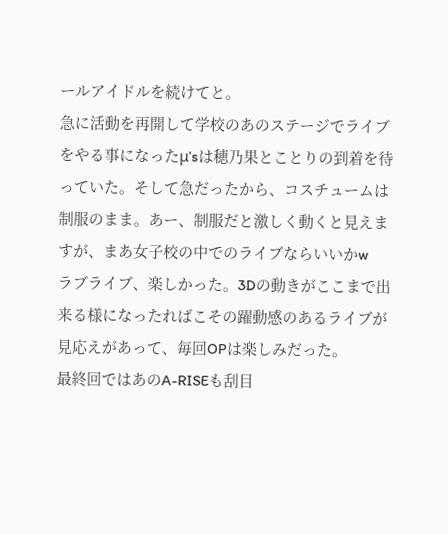ールアイドルを続けてと。
急に活動を再開して学校のあのステージでライブをやる事になったμ'sは穂乃果とことりの到着を待っていた。そして急だったから、コスチュームは制服のまま。あー、制服だと激しく動くと見えますが、まあ女子校の中でのライブならいいかw
ラブライブ、楽しかった。3Dの動きがここまで出来る様になったればこその躍動感のあるライブが見応えがあって、毎回OPは楽しみだった。
最終回ではあのA-RISEも刮目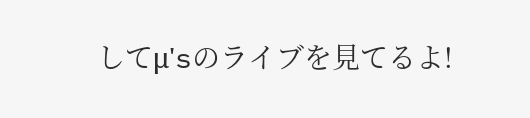してμ'sのライブを見てるよ!